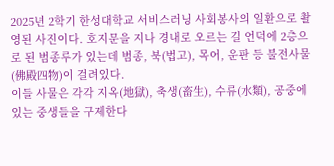2025년 2학기 한성대학교 서비스러닝 사회봉사의 일환으로 촬영된 사진이다. 호지문을 지나 경내로 오르는 길 언덕에 2층으로 된 범종루가 있는데 범종, 북(법고), 목어, 운판 등 불전사물(佛殿四物)이 걸려있다.
이들 사물은 각각 지옥(地獄), 축생(畜生), 수류(水類), 공중에 있는 중생들을 구제한다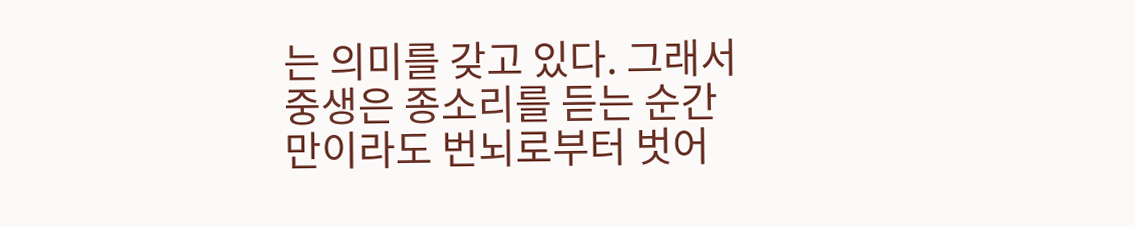는 의미를 갖고 있다. 그래서 중생은 종소리를 듣는 순간만이라도 번뇌로부터 벗어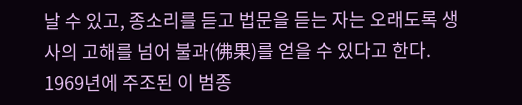날 수 있고, 종소리를 듣고 법문을 듣는 자는 오래도록 생사의 고해를 넘어 불과(佛果)를 얻을 수 있다고 한다. 1969년에 주조된 이 범종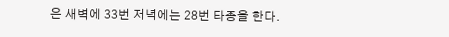은 새벽에 33번 저녁에는 28번 타종을 한다.